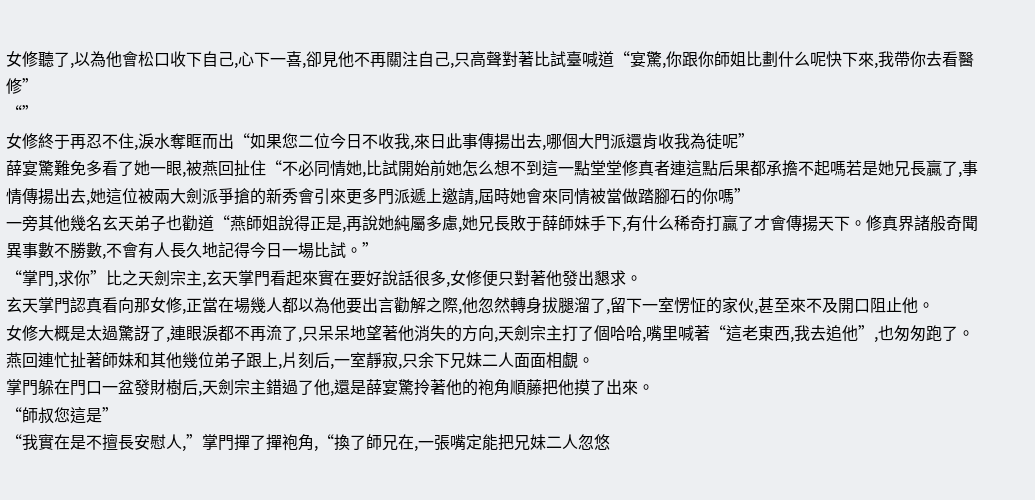女修聽了,以為他會松口收下自己,心下一喜,卻見他不再關注自己,只高聲對著比試臺喊道“宴驚,你跟你師姐比劃什么呢快下來,我帶你去看醫修”
“”
女修終于再忍不住,淚水奪眶而出“如果您二位今日不收我,來日此事傳揚出去,哪個大門派還肯收我為徒呢”
薛宴驚難免多看了她一眼,被燕回扯住“不必同情她,比試開始前她怎么想不到這一點堂堂修真者連這點后果都承擔不起嗎若是她兄長贏了,事情傳揚出去,她這位被兩大劍派爭搶的新秀會引來更多門派遞上邀請,屆時她會來同情被當做踏腳石的你嗎”
一旁其他幾名玄天弟子也勸道“燕師姐說得正是,再說她純屬多慮,她兄長敗于薛師妹手下,有什么稀奇打贏了才會傳揚天下。修真界諸般奇聞異事數不勝數,不會有人長久地記得今日一場比試。”
“掌門,求你”比之天劍宗主,玄天掌門看起來實在要好說話很多,女修便只對著他發出懇求。
玄天掌門認真看向那女修,正當在場幾人都以為他要出言勸解之際,他忽然轉身拔腿溜了,留下一室愣怔的家伙,甚至來不及開口阻止他。
女修大概是太過驚訝了,連眼淚都不再流了,只呆呆地望著他消失的方向,天劍宗主打了個哈哈,嘴里喊著“這老東西,我去追他”,也匆匆跑了。
燕回連忙扯著師妹和其他幾位弟子跟上,片刻后,一室靜寂,只余下兄妹二人面面相覷。
掌門躲在門口一盆發財樹后,天劍宗主錯過了他,還是薛宴驚拎著他的袍角順藤把他摸了出來。
“師叔您這是”
“我實在是不擅長安慰人,”掌門撣了撣袍角,“換了師兄在,一張嘴定能把兄妹二人忽悠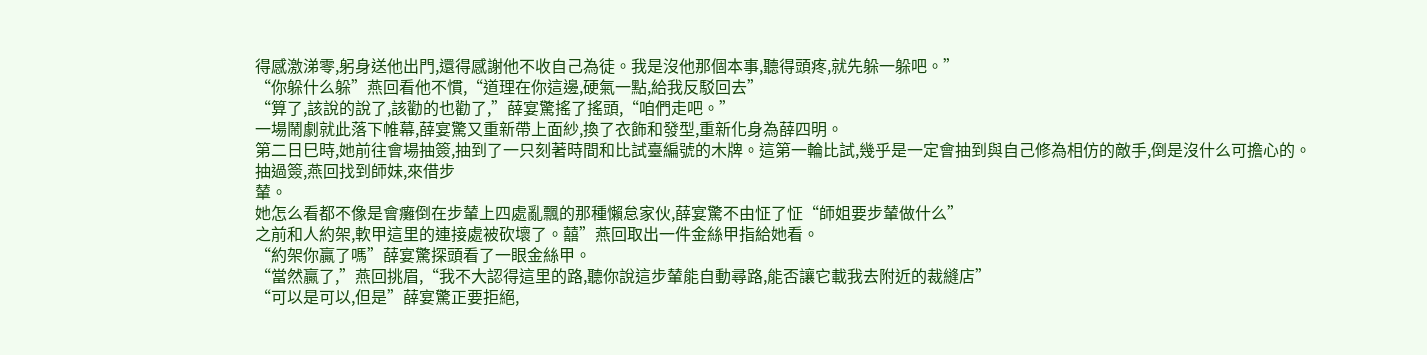得感激涕零,躬身送他出門,還得感謝他不收自己為徒。我是沒他那個本事,聽得頭疼,就先躲一躲吧。”
“你躲什么躲”燕回看他不慣,“道理在你這邊,硬氣一點,給我反駁回去”
“算了,該說的說了,該勸的也勸了,”薛宴驚搖了搖頭,“咱們走吧。”
一場鬧劇就此落下帷幕,薛宴驚又重新帶上面紗,換了衣飾和發型,重新化身為薛四明。
第二日巳時,她前往會場抽簽,抽到了一只刻著時間和比試臺編號的木牌。這第一輪比試,幾乎是一定會抽到與自己修為相仿的敵手,倒是沒什么可擔心的。
抽過簽,燕回找到師妹,來借步
輦。
她怎么看都不像是會癱倒在步輦上四處亂飄的那種懶怠家伙,薛宴驚不由怔了怔“師姐要步輦做什么”
之前和人約架,軟甲這里的連接處被砍壞了。囍”燕回取出一件金絲甲指給她看。
“約架你贏了嗎”薛宴驚探頭看了一眼金絲甲。
“當然贏了,”燕回挑眉,“我不大認得這里的路,聽你說這步輦能自動尋路,能否讓它載我去附近的裁縫店”
“可以是可以,但是”薛宴驚正要拒絕,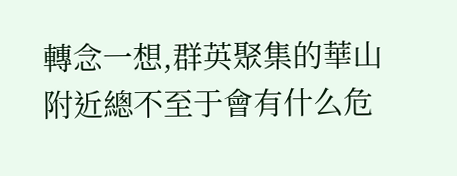轉念一想,群英聚集的華山附近總不至于會有什么危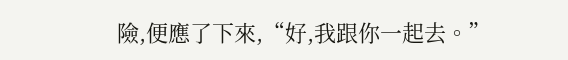險,便應了下來,“好,我跟你一起去。”